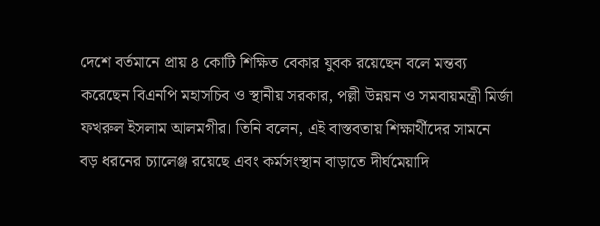দেশে বর্তমানে প্রায় ৪ কোটি শিক্ষিত বেকার যুবক রয়েছেন বলে মন্তব্য করেছেন বিএনপি মহাসচিব ও স্থানীয় সরকার, পল্লী উন্নয়ন ও সমবায়মন্ত্রী মির্জা ফখরুল ইসলাম আলমগীর। তিনি বলেন, এই বাস্তবতায় শিক্ষার্থীদের সামনে বড় ধরনের চ্যালেঞ্জ রয়েছে এবং কর্মসংস্থান বাড়াতে দীর্ঘমেয়াদি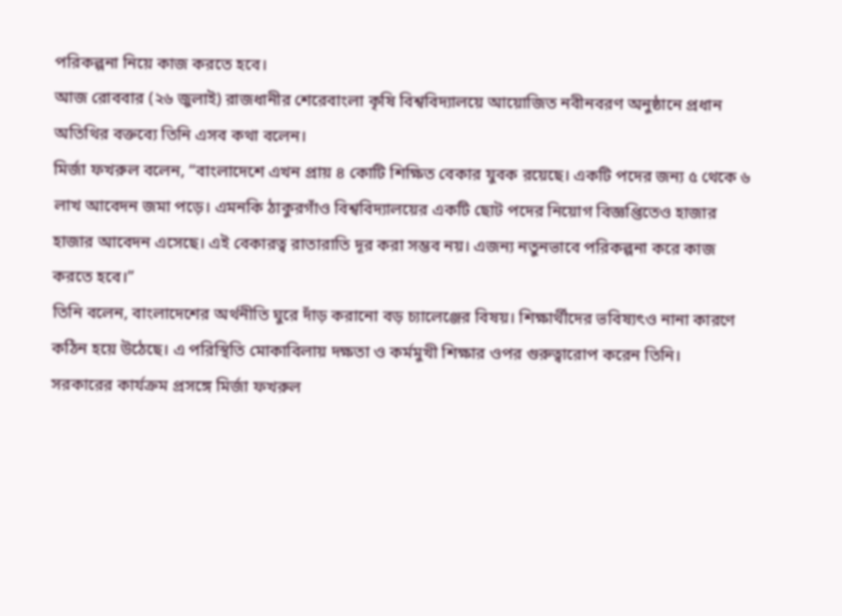পরিকল্পনা নিয়ে কাজ করতে হবে।
আজ রোববার (২৬ জুলাই) রাজধানীর শেরেবাংলা কৃষি বিশ্ববিদ্যালয়ে আয়োজিত নবীনবরণ অনুষ্ঠানে প্রধান অতিথির বক্তব্যে তিনি এসব কথা বলেন।
মির্জা ফখরুল বলেন, “বাংলাদেশে এখন প্রায় ৪ কোটি শিক্ষিত বেকার যুবক রয়েছে। একটি পদের জন্য ৫ থেকে ৬ লাখ আবেদন জমা পড়ে। এমনকি ঠাকুরগাঁও বিশ্ববিদ্যালয়ের একটি ছোট পদের নিয়োগ বিজ্ঞপ্তিতেও হাজার হাজার আবেদন এসেছে। এই বেকারত্ব রাতারাতি দূর করা সম্ভব নয়। এজন্য নতুনভাবে পরিকল্পনা করে কাজ করতে হবে।”
তিনি বলেন, বাংলাদেশের অর্থনীতি ঘুরে দাঁড় করানো বড় চ্যালেঞ্জের বিষয়। শিক্ষার্থীদের ভবিষ্যৎও নানা কারণে কঠিন হয়ে উঠেছে। এ পরিস্থিতি মোকাবিলায় দক্ষতা ও কর্মমুখী শিক্ষার ওপর গুরুত্বারোপ করেন তিনি।
সরকারের কার্যক্রম প্রসঙ্গে মির্জা ফখরুল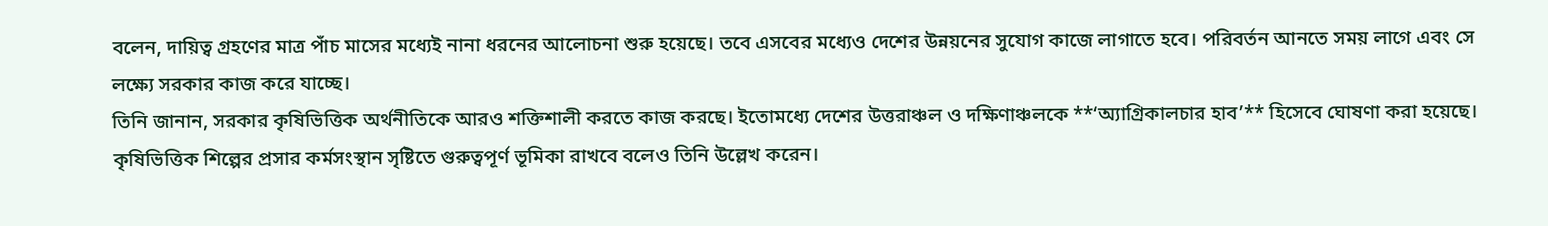বলেন, দায়িত্ব গ্রহণের মাত্র পাঁচ মাসের মধ্যেই নানা ধরনের আলোচনা শুরু হয়েছে। তবে এসবের মধ্যেও দেশের উন্নয়নের সুযোগ কাজে লাগাতে হবে। পরিবর্তন আনতে সময় লাগে এবং সে লক্ষ্যে সরকার কাজ করে যাচ্ছে।
তিনি জানান, সরকার কৃষিভিত্তিক অর্থনীতিকে আরও শক্তিশালী করতে কাজ করছে। ইতোমধ্যে দেশের উত্তরাঞ্চল ও দক্ষিণাঞ্চলকে **‘অ্যাগ্রিকালচার হাব’** হিসেবে ঘোষণা করা হয়েছে। কৃষিভিত্তিক শিল্পের প্রসার কর্মসংস্থান সৃষ্টিতে গুরুত্বপূর্ণ ভূমিকা রাখবে বলেও তিনি উল্লেখ করেন।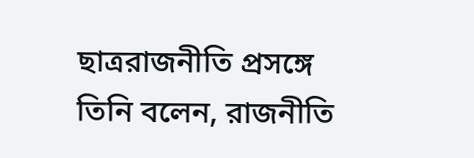ছাত্ররাজনীতি প্রসঙ্গে তিনি বলেন, রাজনীতি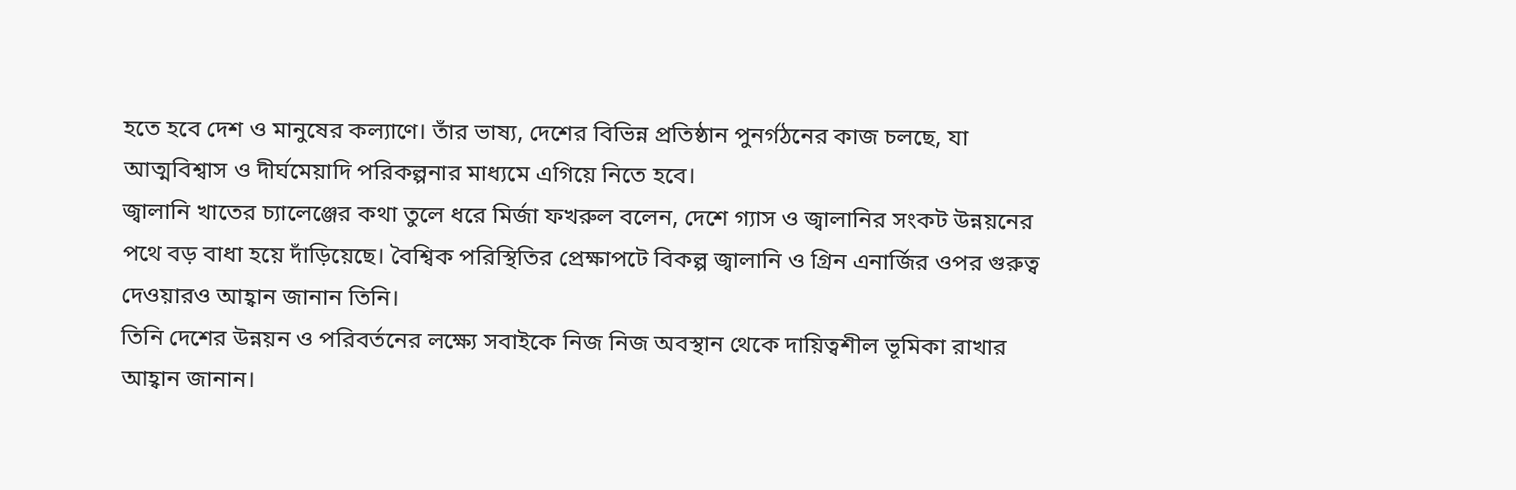হতে হবে দেশ ও মানুষের কল্যাণে। তাঁর ভাষ্য, দেশের বিভিন্ন প্রতিষ্ঠান পুনর্গঠনের কাজ চলছে, যা আত্মবিশ্বাস ও দীর্ঘমেয়াদি পরিকল্পনার মাধ্যমে এগিয়ে নিতে হবে।
জ্বালানি খাতের চ্যালেঞ্জের কথা তুলে ধরে মির্জা ফখরুল বলেন, দেশে গ্যাস ও জ্বালানির সংকট উন্নয়নের পথে বড় বাধা হয়ে দাঁড়িয়েছে। বৈশ্বিক পরিস্থিতির প্রেক্ষাপটে বিকল্প জ্বালানি ও গ্রিন এনার্জির ওপর গুরুত্ব দেওয়ারও আহ্বান জানান তিনি।
তিনি দেশের উন্নয়ন ও পরিবর্তনের লক্ষ্যে সবাইকে নিজ নিজ অবস্থান থেকে দায়িত্বশীল ভূমিকা রাখার আহ্বান জানান।